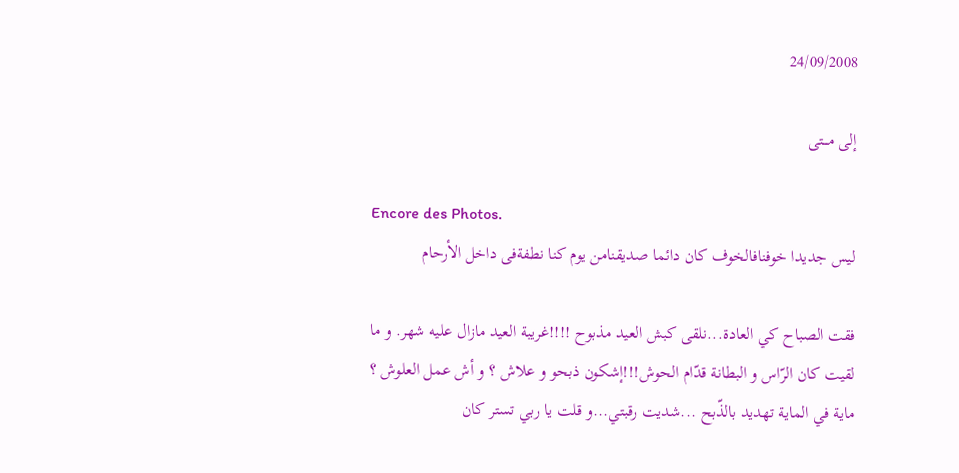24/09/2008

إلى مـــتى

Encore des Photos.
ليس جديدا خوفنافالخوف كان دائما صديقنامن يوم كنا نطفةفى داخل الأرحام

فقت الصباح كي العادة...نلقى كبش العيد مذبوح !!!!غريبة العيد مازال عليه شهر. و ما لقيت كان الرّاس و البطانة قدّام الحوش!!!إشكون ذبحو و علاش ؟ و أش عمل العلوش ؟ ماية في الماية تهديد بالذّبح ...شديت رقبتي...و قلت يا ربي تستر كان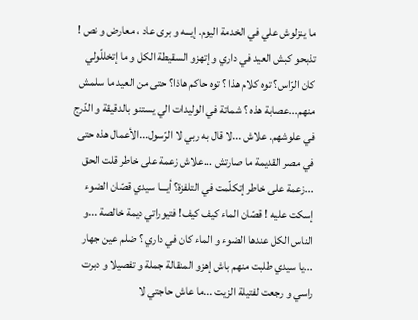ما ينزلوش علي في الخدمة اليوم. إيـــه و برى عاد ، معارض و نص ! تذبحو كبش العيد في داري و إتهزو السقيطة الكل و ما إتخللّولي كان الرّاس؟ توه كلام هذا ؟ توه حاكم هاذا؟ حتى من العيد ما سلمش منهم...عصابة هذه ؟ شماتة في الوليدات الي يستنو بالدقيقة و الدّرج في علوشهم. علاش ...لا قال به ربي لا الرّسول...الأعمال هذه حتى في مصر القديمة ما صارتش ...علاش زعمة على خاطر قلت الحق ...زعمة على خاطر إتكلّمت في التلفزة؟ أيـــا سيدي قصّان الضوء إسكت عليه ! قصّان الماء كيف كيف! فتيوراتي ديمة خالصة ...و الناس الكل عندها الضوء و الماء كان في داري ؟ ضلم عين جهار ...يا سيدي طلبت منهم باش إهزو المنقالة جملة و تفصيلا و دبرت راسي و رجعت لفتيلة الزيت ...ما عاش حاجتي لا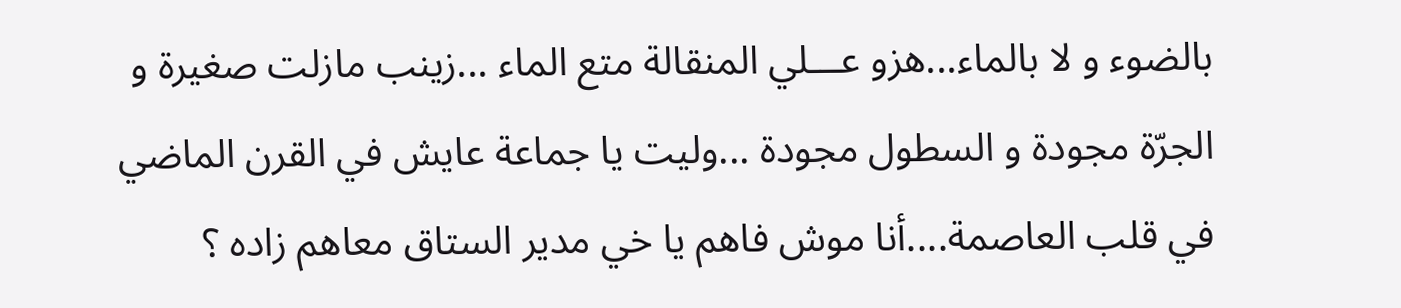بالضوء و لا بالماء...هزو عـــلي المنقالة متع الماء ...زينب مازلت صغيرة و الجرّة مجودة و السطول مجودة ...وليت يا جماعة عايش في القرن الماضي في قلب العاصمة....أنا موش فاهم يا خي مدير الستاق معاهم زاده ؟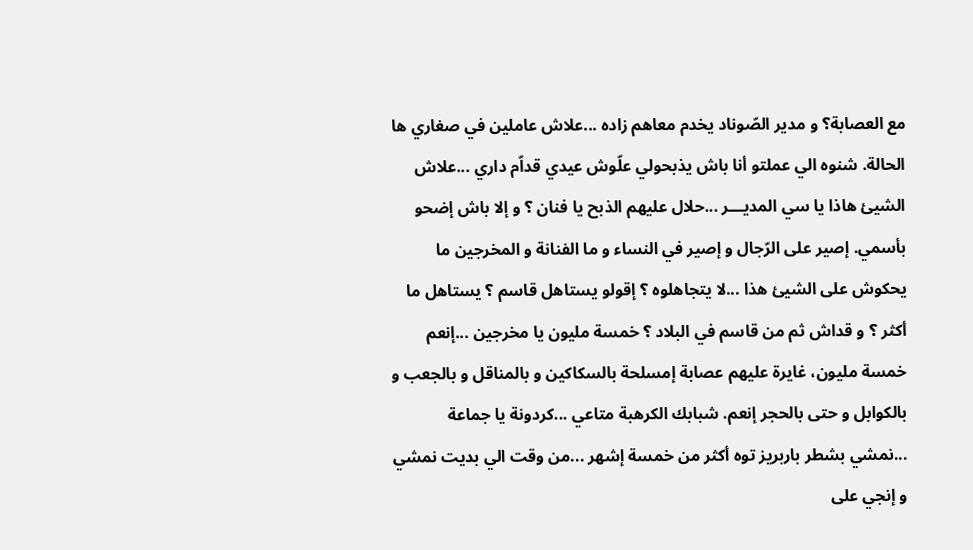مع العصابة؟ و مدير الصّوناد يخدم معاهم زاده ...علاش عاملين في صغاري ها الحالة. شنوه الي عملتو أنا باش يذبحولي علّوش عيدي قداّم داري ...علاش الشيئ هاذا يا سي المديـــر ...حلال عليهم الذبح يا فنان ؟ و إلا باش إضحو بأسمي. إصير على الرّجال و إصير في النساء و ما الفنانة و المخرجين ما يحكوش على الشيئ هذا ...لا يتجاهلوه ؟ إقولو يستاهل قاسم ؟ يستاهل ما أكثر ؟ و قداش ثم من قاسم في البلاد ؟ خمسة مليون يا مخرجين ...إنعم خمسة مليون، غايرة عليهم عصابة إمسلحة بالسكاكين و بالمناقل و بالجعب و بالكوابل و حتى بالحجر إنعم. شبابك الكرهبة متاعي ...كردونة يا جماعة ...نمشي بشطر باربريز توه أكثر من خمسة إشهر ...من وقت الي بديت نمشي و إنجي على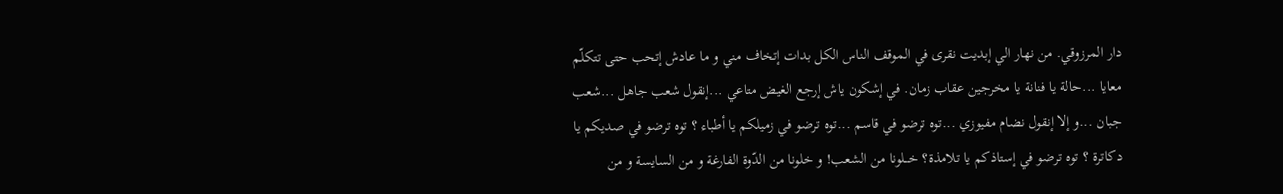دار المرزوقي. من نهار الي إبديت نقرى في الموقف الناس الكل بدات إتخاف مني و ما عادش إتحب حتى تتكلّم معايا ...حالة يا فنانة يا مخرجين عقاب زمان. في إشكون ياش إرجع الغيض متاعي ...إنقول شعب جاهل ...شعب جبان ...و إلا إنقول نضام مفيوزي ...توه ترضو في قاسم ...توه ترضو في زميلكم يا أطباء ؟ توه ترضو في صديكم يا دكاترة ؟ توه ترضو في إستاذكم يا تلامذة؟ خـــلونا من الشعب! و خلونا من الدّوة الفارغة و من السايسة و من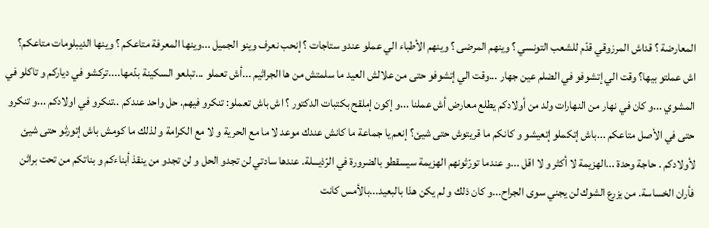المعارضة ؟ قداش المرزوقي قدّم للشعب التونسي ؟ وينهم المرضى ؟ وينهم الأطباء الي عملو عندو ستاجات ؟ إنحب نعرف وينو الجميل ...وينها المعرفة متاعكم ؟ وينها الديبلومات متاعكم؟ اش عملتو بيها؟ وقت الي إتشوفو في الضلم عين جهار ...وقت الي إتشوفو حتى من علالش العيد ما سلمتش من ها الجراثيم ...أش تعملو ...تبلعو السكينة بدّمها....تركشو في دياركم و تاكلو في المشوي ...و كان في نهار من النهارات ولد من أولادكم يطلع معارض أش عملنا ...و إكون إملقح بكتبات الدكتور ؟ اش باش تعملو: تنكرو فيهم. حل واحد عندكم ..تنكرو في اولادكم ...و تنكرو حتى في الأصل متاعكم ...باش إتكملو إتعيشو و كانكم ما قريتوش حتى شيئ؟ إنعم يا جماعة ما كانش عندك موعد لا ما مع الحرية و لا مع الكرامة و لذلك ما كومش باش إتورثو حتى شيئ لأولادكم . حاجة وحدة ...الهزيمة لا أكثر و لا اقل ...و عندما تورّثونهم الهزيمة سيسقطو بالضرورة في الرّذيـــلة. عندها سادتي لن تجدو الحل و لن تجدو من ينقذ أبناءكم و بناتكم من تحت براثن فأران الخساسة. من يزرع الشوك لن يجني سوى الجراح...و كان ذلك و لم يكن هذا بالبعيد...بالأمس كانت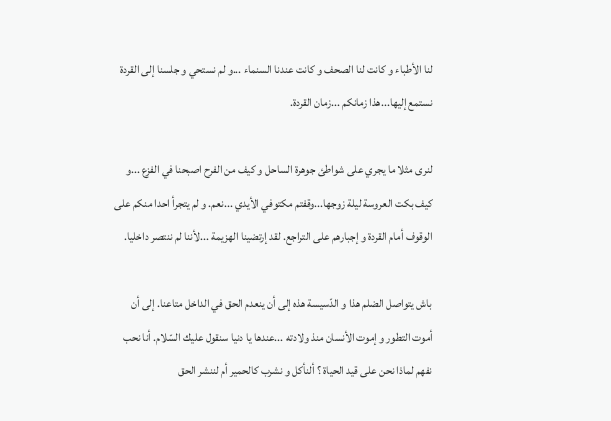لنا الأطباء و كانت لنا الصحف و كانت عندنا السنماء ...و لم نستحي و جلسنا إلى القردة نستمع إليها...هذا زمانكم ...زمان القردة.

لنرى مثلا ما يجري على شواطئ جوهرة الساحل و كيف من الفرح اصبحنا في الفزع ...و كيف بكت العروسة ليلة زوجها...وقفتم مكتوفي الأيدي ...نعم. و لم يتجرأ احدا منكم على الوقوف أمام القردة و إجبارهم على التراجع. لقد إرتضينا الهزيمة ...لأننا لم ننتصر داخليا.

باش يتواصل الضلم هذا و الدّسيسة هذه إلى أن ينعدم الحق في الداخل متاعنا. إلى أن أموت التطور و إموت الأنسان منذ ولادته ...عندها يا دنيا سنقول عليك السّلام. أنا نحب نفهم لماذا نحن على قيد الحياة ؟ ألنأكل و نشرب كالحمير أم لننشر الحق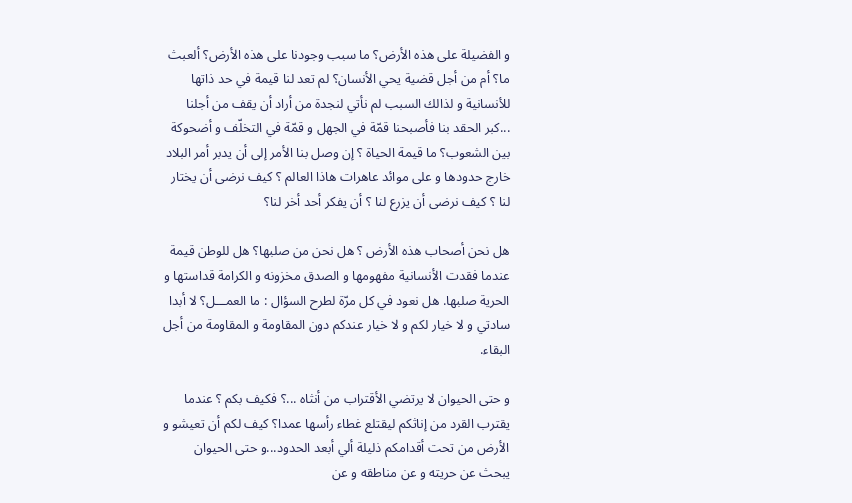و الفضيلة على هذه الأرض؟ ما سبب وجودنا على هذه الأرض؟ ألعبث ما؟ أم من أجل قضية يحي الأنسان؟ لم تعد لنا قيمة في حد ذاتها للأنسانية و لذالك السبب لم نأتي لنجدة من أراد أن يقف من أجلنا ...كبر الحقد بنا فأصبحنا قمّة في الجهل و قمّة في التخلّف و أضحوكة بين الشعوب؟ ما قيمة الحياة ؟ إن وصل بنا الأمر إلى أن يدبر أمر البلاد خارج حدودها و على موائد عاهرات هاذا العالم ؟ كيف نرضى أن يختار لنا ؟ كيف نرضى أن يزرع لنا ؟ أن يفكر أحد أخر لنا؟

هل نحن أصحاب هذه الأرض ؟ هل نحن من صلبها؟ هل للوطن قيمة عندما فقدت الأنسانية مفهومها و الصدق مخزونه و الكرامة قداستها و الحرية صلبها. هل نعود في كل مرّة لطرح السؤال : ما العمـــل؟ لا أبدا سادتي و لا خيار لكم و لا خيار عندكم دون المقاومة و المقاومة من أجل البقاء.

و حتى الحيوان لا يرتضي الأقتراب من أنثاه ...؟ فكيف بكم ؟ عندما يقترب القرد من إناثكم ليقتلع غطاء رأسها عمدا؟ كيف لكم أن تعيشو و الأرض من تحت أقدامكم ذليلة ألي أبعد الحدود...و حتى الحيوان يبحث عن حريته و عن مناطقه و عن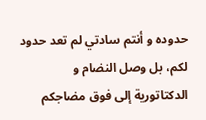حدوده و أنتم سادتي لم تعد حدود لكم، بل وصل النضام و الدكتاتورية إلى فوق مضاجكم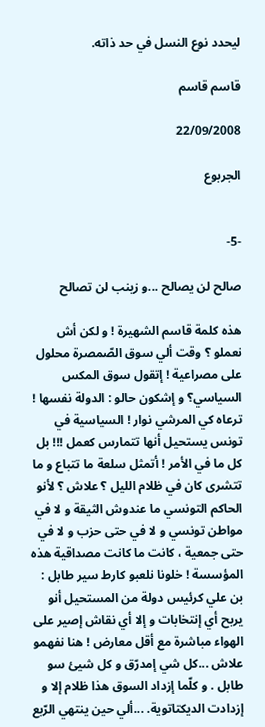ليحدد نوع النسل في حد ذاته.

قاسم قاسم

22/09/2008

الجربوع


-5-

صالح لن يصالح ...و زينب لن تصالح

هذه كلمة قاسم الشهيرة ! و لكن أش نعملو ؟ وقت ألي سوق الصّمصرة محلول على مصراعية ! إتقول سوق المكس السياسي؟ و إشكون حالو : الدولة نفسها ! ترعاه كي المرشي نوار ! السياسية في تونس يستحيل أنها تتمارس كعمل !!! بل كل ما في الأمر ! أتمثل سلعة ما تتباع و ما تتشرى كان في ظلام الليل ؟ علاش ؟ لأنو الحاكم التونسي ما عندوش الثيقة و لا في مواطن تونسي و لا في حتى حزب و لا في حتى جمعية ، كانت ما كانت مصداقية هذه المؤسسة ! خلونا نلعبو كارط سير طابل : بن علي كرئيس دولة من المستحيل أنو يربح أي إنتخابات و إلا أي نقاش إصير على الهواء مباشرة مع أقل معارض ! هنا نفهمو علاش ...كل شي إمدرّق و كل شيئ سو طابل . و كلّما إزداد السوق هذا ظلام إلا و إزدادت الديكتاتوية. ...ألي حين ينتهي الرّبع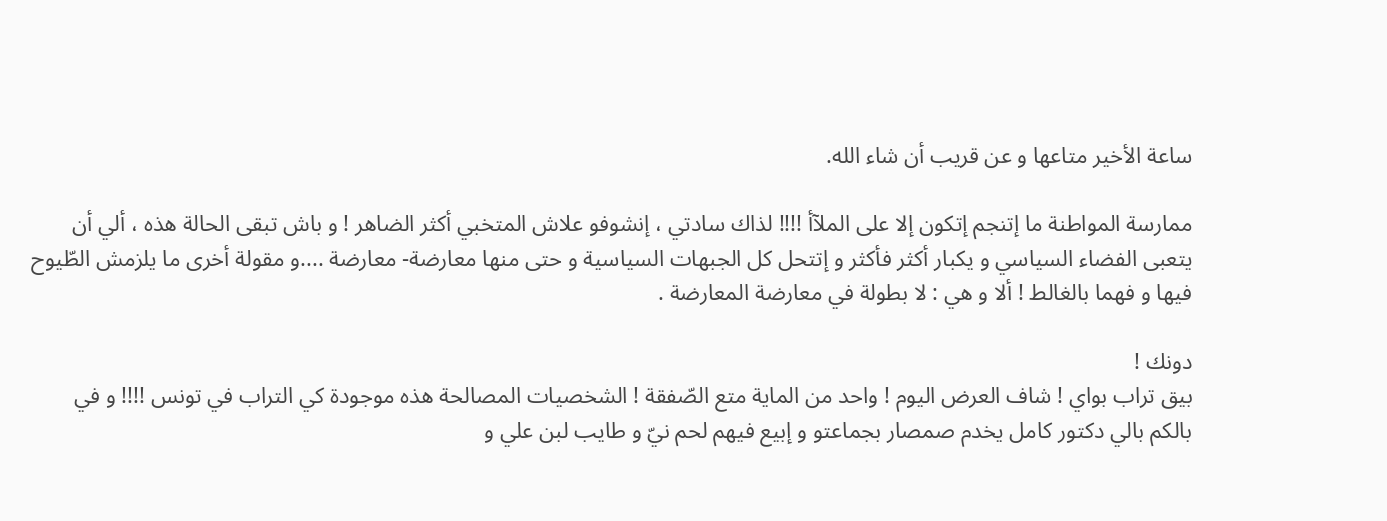ساعة الأخير متاعها و عن قريب أن شاء الله.

ممارسة المواطنة ما إتنجم إتكون إلا على الملآأ !!!! لذاك سادتي ، إنشوفو علاش المتخبي أكثر الضاهر ! و باش تبقى الحالة هذه ، ألي أن يتعبى الفضاء السياسي و يكبار أكثر فأكثر و إتتحل كل الجبهات السياسية و حتى منها معارضة- معارضة ....و مقولة أخرى ما يلزمش الطّيوح فيها و فهما بالغالط ! ألا و هي : لا بطولة في معارضة المعارضة .

دونك !
بيق تراب بواي ! شاف العرض اليوم ! واحد من الماية متع الصّفقة ! الشخصيات المصالحة هذه موجودة كي التراب في تونس !!!! و في بالكم بالي دكتور كامل يخدم صمصار بجماعتو و إبيع فيهم لحم نيّ و طايب لبن علي و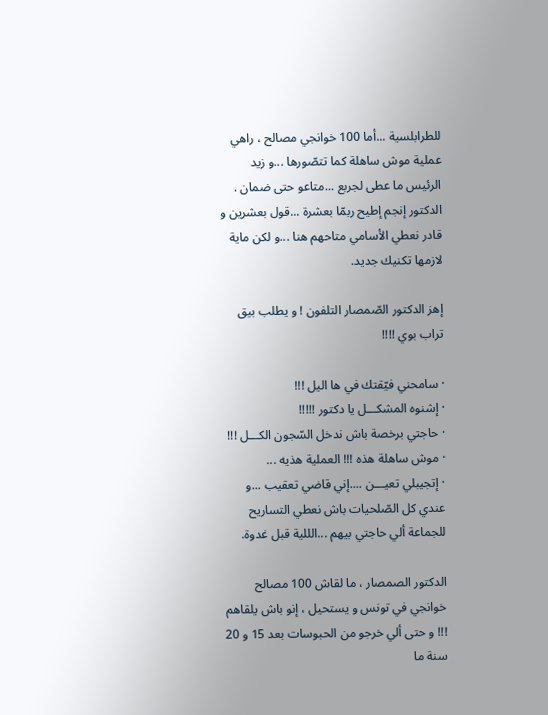للطرابلسية ...أما 100 خوانجي مصالح ، راهي عملية موش ساهلة كما تتصّورها ...و زيد الرئيس ما عطى لجربع ...متاعو حتى ضمان . الدكتور إنجم إطيح ربمّا بعشرة ...قول بعشرين و قادر نعطي الأسامي متاحهم هنا ...و لكن ماية لازمها تكنيك جديد.

إهز الدكتور الصّمصار التلفون ! و يطلب بيق تراب بوي !!!!

· سامحني فيّقتك في ها اليل !!!
· إشنوه المشكـــل يا دكتور !!!!!
· حاجتي برخصة باش ندخل السّجون الكـــل !!!
· موش ساهلة هذه !!! العملية هذيه ...
· إتجيبلي تعيـــن ....إني قاضي تعقيب ...و عندي كل الصّلحيات باش نعطي التساريح للجماعة ألي حاجتي بيهم ...الللية قبل غدوة.

الدكتور الصمصار ، ما لقاش 100 مصالح خوانجي في تونس و يستحيل ، إنو باش يلقاهم !!! و حتى ألي خرجو من الحبوسات بعد 15 و 20 سنة ما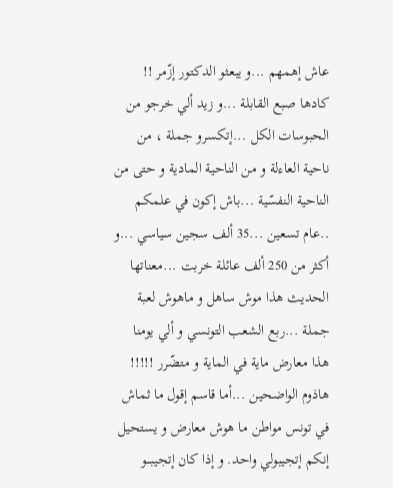عاش إهمهم ...و يبعثو الدكتور إزّمر !! كادها صبع القابلة ...و زيد ألي خرجو من الحبوسات الكل ...إتكسرو جملة ، من ناحية العاءلة و من الناحية المادية و حتى من الناحية النفسّية ...باش إكون في علمكم ..عام تسعين ...35 ألف سجين سياسي ...و أكثر من 250 ألف عائلة خربت ...معناتها الحديث هذا موش ساهل و ماهوش لعبة جملة ...ربع الشعب التونسي و ألي يومنا هذا معارض ماية في الماية و متضّرر !!!!! هاذوم الواضحين ...أما قاسم إقول ما ثماش في تونس مواطن ما هوش معارض و يستحيل إنكم إتجيبولي واحد. و إذا كان إتجيبـــو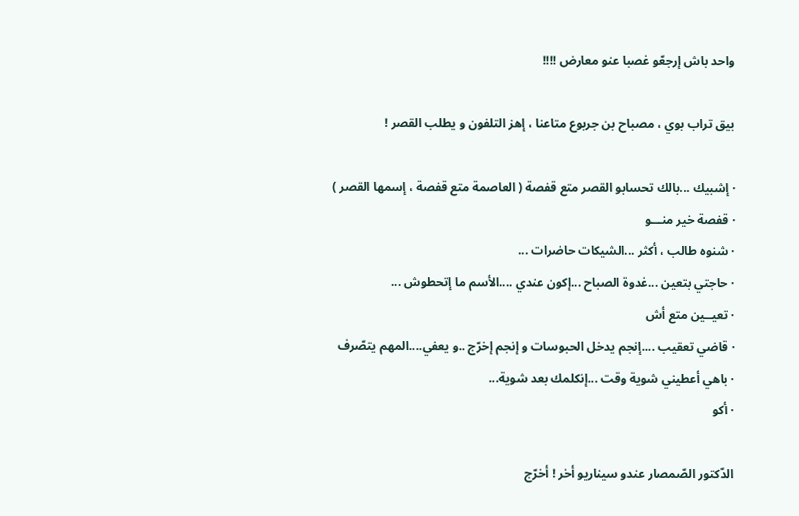واحد باش إرجعّو غصبا عنو معارض !!!!

بيق تراب بوي ، مصباح بن جربوع متاعنا ، إهز التلفون و يطلب القصر !

· إشبيك ...بالك تحسابو القصر متع قفصة ( العاصمة متع قفصة ، إسمها القصر )
· قفصة خير منـــو
· شنوه طالب ، أكثر ...الشيكات حاضرات ...
· حاجتي بتعين ...غدوة الصباح ...إكون عندي ....الأسم ما إتحطوش ...
· تعيــين متع أش
· قاضي تعقيب ....إنجم يدخل الحبوسات و إنجم إخرّج ..و يعفي....المهم يتصّرف
· باهي أعطيني شوية وقت ...إنكلمك بعد شوية...
· أكو

الدّكتور الصّمصار عندو سيناريو أخر ! أخرّج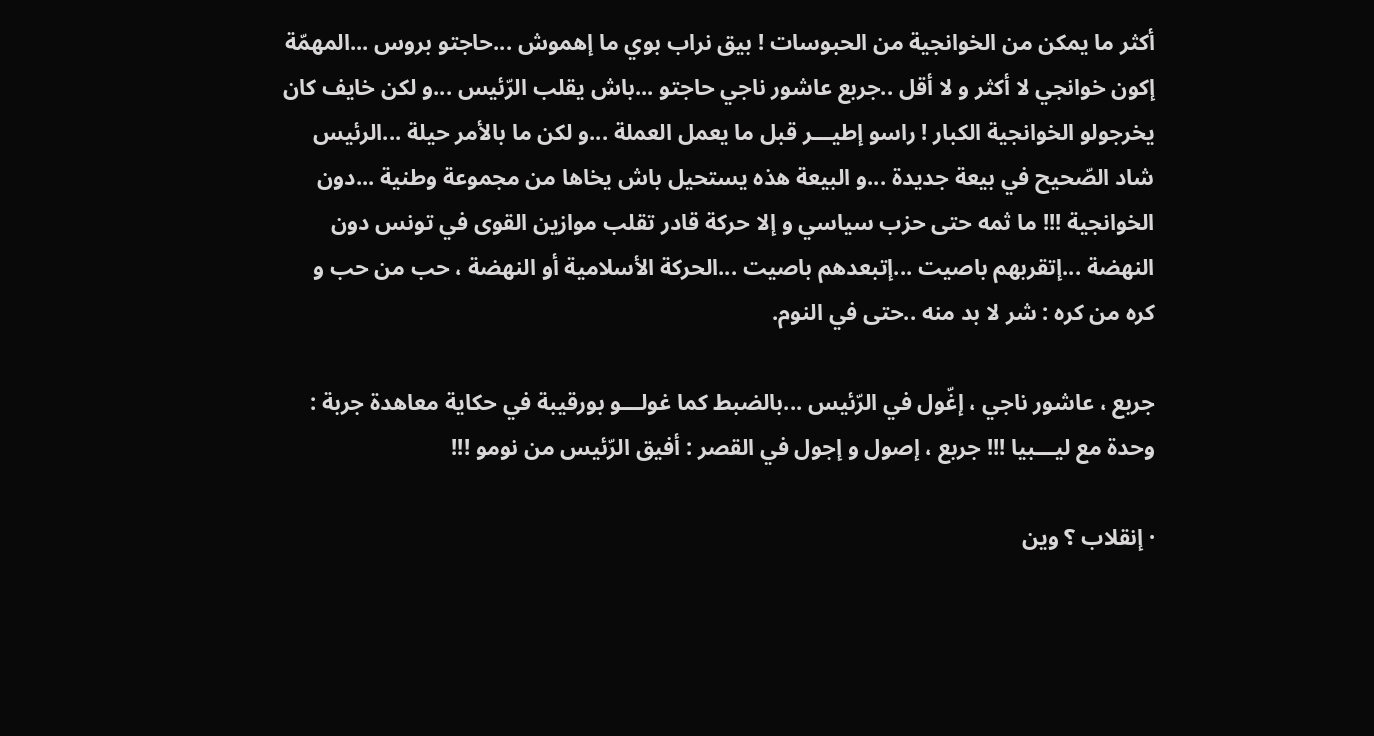أكثر ما يمكن من الخوانجية من الحبوسات ! بيق نراب بوي ما إهموش ...حاجتو بروس ...المهمّة إكون خوانجي لا أكثر و لا أقل ..جربع عاشور ناجي حاجتو ...باش يقلب الرّئيس ...و لكن خايف كان يخرجولو الخوانجية الكبار ! راسو إطيـــر قبل ما يعمل العملة ...و لكن ما بالأمر حيلة ...الرئيس شاد الصّحيح في بيعة جديدة ...و البيعة هذه يستحيل باش يخاها من مجموعة وطنية ...دون الخوانجية !!! ما ثمه حتى حزب سياسي و إلا حركة قادر تقلب موازين القوى في تونس دون النهضة ...إتقربهم باصيت ...إتبعدهم باصيت ...الحركة الأسلامية أو النهضة ، حب من حب و كره من كره : شر لا بد منه ..حتى في النوم.

جربع ، عاشور ناجي ، إغّول في الرّئيس ...بالضبط كما غولـــو بورقيبة في حكاية معاهدة جربة : وحدة مع ليـــبيا !!! جربع ، إصول و إجول في القصر : أفيق الرّئيس من نومو !!!

· إنقلاب ؟ وين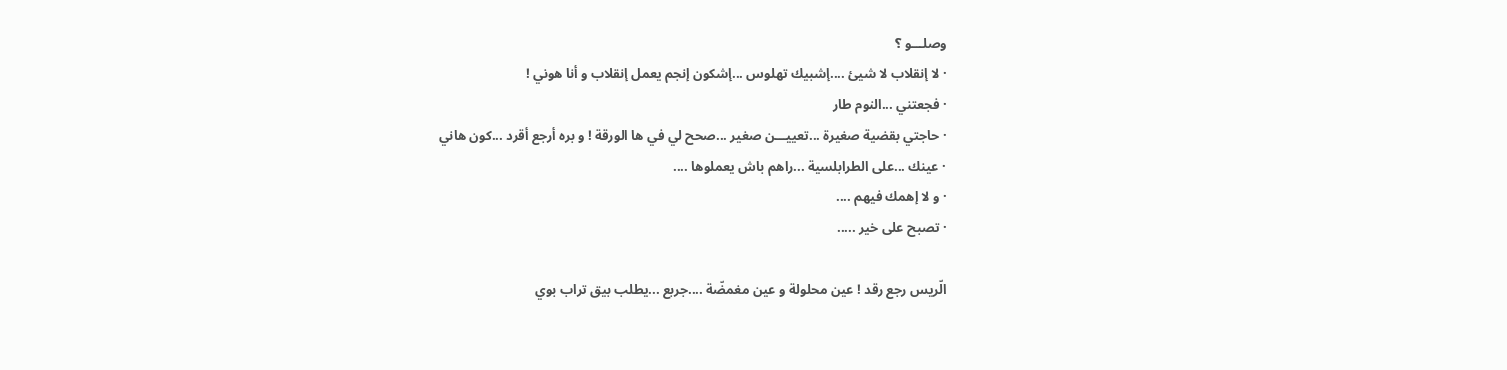وصلـــو ؟
· لا إنقلاب لا شيئ ....إشبيك تهلوس ...إشكون إنجم يعمل إنقلاب و أنا هوني !
· فجعتني ...النوم طار
· حاجتي بقضية صغيرة ...تعييـــن صغير ...صحح لي في ها الورقة ! و بره أرجع أقرد ...كون هاني
· عينك ...على الطرابلسية ...راهم باش يعملوها ....
· و لا إهمك فيهم ....
· تصبح على خير .....

الّريس رجع رقد ! عين محلولة و عين مغمضّة ....جربع ...يطلب بيق تراب بوي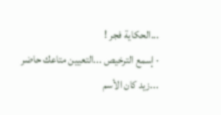...الحكاية فجر !
· إسمع الترخيص ...التعيين متاعك حاضر ...زيد كان الأسم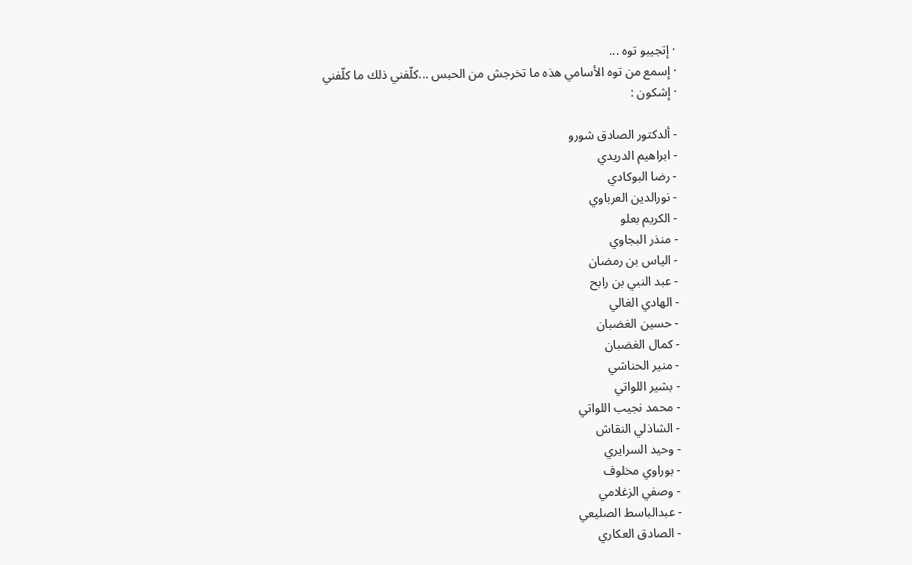· إتجيبو توه ...
· إسمع من توه الأسامي هذه ما تخرجش من الحبس ...كلّفني ذلك ما كلّفني
· إشكون :

- ألدكتور الصادق شورو
- ابراهيم الدريدي
- رضا البوكادي
- نورالدين العرباوي
- الكريم بعلو
- منذر البجاوي
- الياس بن رمضان
- عبد النبي بن رابح
- الهادي الغالي
- حسين الغضبان
- كمال الغضبان
- منير الحناشي
- بشير اللواتي
- محمد نجيب اللواتي
- الشاذلي النقاش
- وحيد السرايري
- بوراوي مخلوف
- وصفي الزغلامي
- عبدالباسط الصليعي
- الصادق العكاري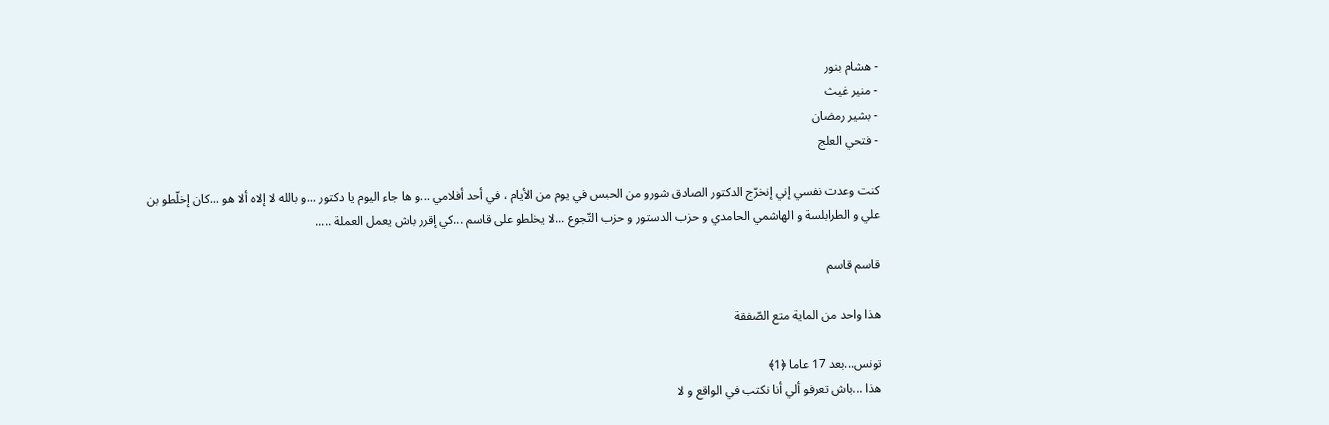- هشام بنور
- منير غيث
- بشير رمضان
- فتحي العلج

كنت وعدت نفسي إني إنخرّج الدكتور الصادق شورو من الحبس في يوم من الأيام ، في أحد أفلامي ...و ها جاء اليوم يا دكتور ...و بالله لا إلاه ألا هو ...كان إخلّطو بن علي و الطرابلسة و الهاشمي الحامدي و حزب الدستور و حزب التّجوع ...لا يخلطو على قاسم ...كي إقرر باش يعمل العملة .....

قاسم قاسم

هذا واحد من الماية متع الصّفقة

تونس...بعد 17 عاما ﴿1﴾
هذا ...باش تعرفو ألي أنا نكتب في الواقع و لا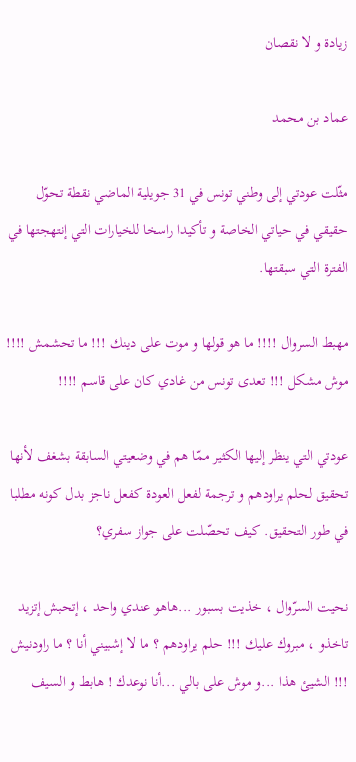زيادة و لا نقصان

عماد بن محمد

مثّلت عودتي إلى وطني تونس في 31 جويلية الماضي نقطة تحوّل حقيقي في حياتي الخاصة و تأكيدا راسخا للخيارات التي إنتهجتها في الفترة التي سبقتها.

مهبط السروال !!!! ما هو قولها و موت على دينك !!! ما تحشمش !!!! موش مشكل !!! تعدى تونس من غادي كان على قاسم !!!!

عودتي التي ينظر إليها الكثير ممّا هم في وضعيتي السابقة بشغف لأنها تحقيق لحلم يراودهم و ترجمة لفعل العودة كفعل ناجز بدل كونه مطلبا في طور التحقيق. كيف تحصّلت على جواز سفري؟

نحيت السرّوال ، خذيت بسبور ...هاهو عندي واحد ، إتحبش إتزيد تاخذو ، مبروك عليك !!! حلم يراودهم ؟ ما لا إشبيني أنا ؟ ما راودنيش !!! الشيئ هذا ...و موش على بالي ...أنا نوعدك ! هابط و السيف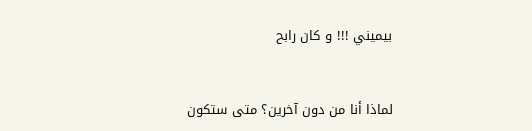بيميني !!! و كان رابح


لماذا أنا من دون آخرين؟ متى ستكون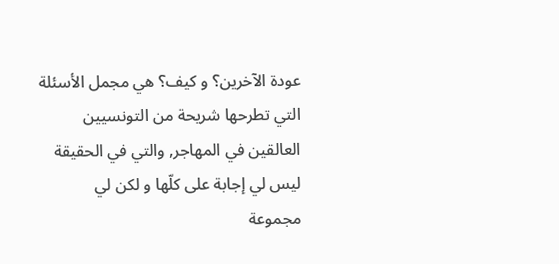عودة الآخرين؟ و كيف؟ هي مجمل الأسئلة التي تطرحها شريحة من التونسيين العالقين في المهاجر, والتي في الحقيقة ليس لي إجابة على كلّها و لكن لي مجموعة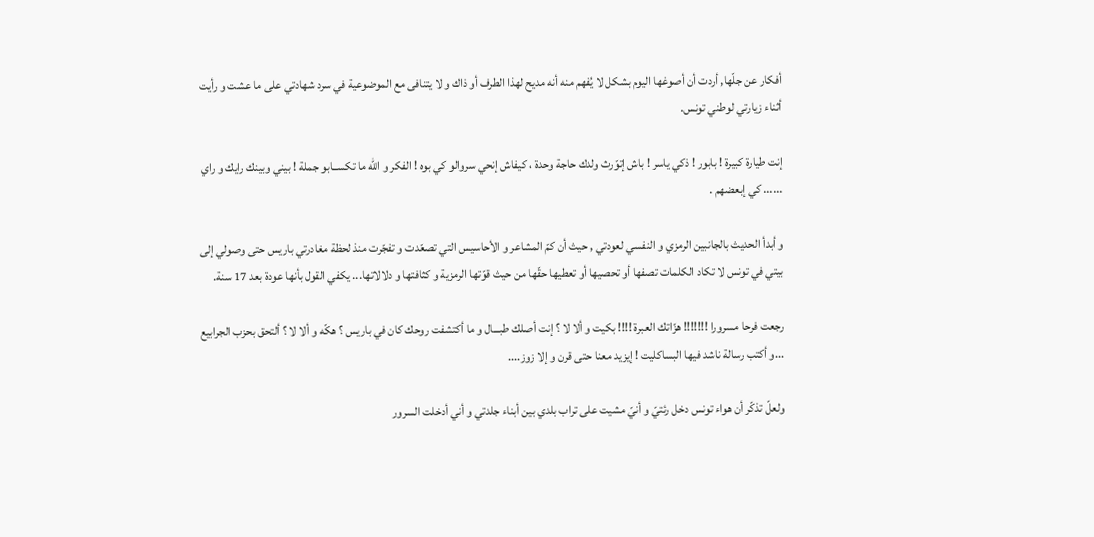أفكار عن جلّها, أردت أن أصوغها اليوم بشكل لا يُفهم منه أنه مديح لهذا الطرف أو ذاك و لا يتنافى مع الموضوعية في سرد شهادتي على ما عشت و رأيت أثناء زيارتي لوطني تونس.

إنت طيارة كبيرة ! بابور ! ذكي ياسر ! باش إتوّرث ولدك حاجة وحدة ، كيفاش إنحي سروالو كي بوه ! الفكر و الله ما تكســابو جملة ! بيني وبينك رايك و راي ...... كي إبعضهم .

و أبدأ الحديث بالجانبين الرمزي و النفسي لعودتي , حيث أن كمّ المشاعر و الأحاسيس التي تصعّدت و تفجّرت منذ لحظة مغادرتي باريس حتى وصولي إلى بيتي في تونس لا تكاد الكلمات تصفها أو تحصيها أو تعطيها حقّها من حيث قوّتها الرمزية و كثافتها و دلالاتها... يكفي القول بأنها عودة بعد 17 سنة.

رجعت فرحا مسرورا !!!!!!! هزّاتك العبرة !!!! بكيت و ألا لا ؟ إنت أصلك طبـــال و ما أكتشفت روحك كان في باريس ؟ هكّه و ألا لا ؟ ألتحق بحزب الجرابيع ...و أكتب رسالة ناشد فيها البساكليت ! إيزيد معنا حتى قرن و إلا زوز....

ولعلّ تذكّر أن هواء تونس دخل رئتيّ و أنيّ مشيت على تراب بلدي بين أبناء جلدتي و أني أدخلت السرور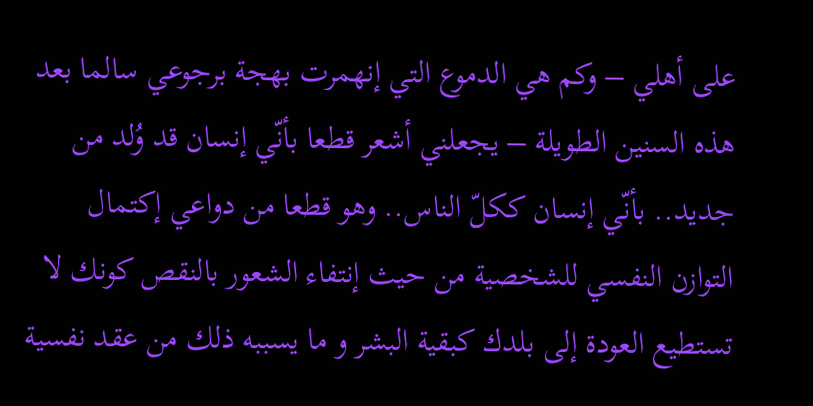على أهلي – وكم هي الدموع التي إنهمرت بهجة برجوعي سالما بعد هذه السنين الطويلة – يجعلني أشعر قطعا بأنّي إنسان قد وُلد من جديد.. بأنّي إنسان ككلّ الناس.. وهو قطعا من دواعي إكتمال التوازن النفسي للشخصية من حيث إنتفاء الشعور بالنقص كونك لا تستطيع العودة إلى بلدك كبقية البشر و ما يسببه ذلك من عقد نفسية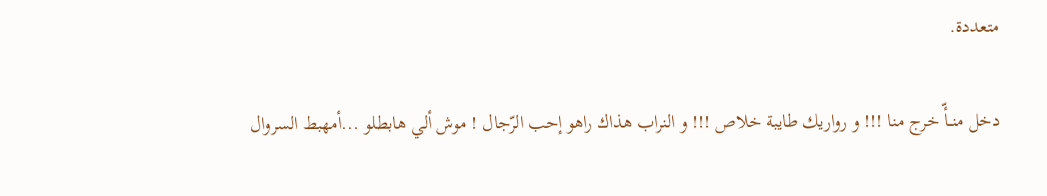متعددة.

دخل منــأّ خرج منا !!! و رواريك طايبة خلاص !!! و النراب هذاك راهو إحب الرّجال ! موش ألي هابطلو ...أمهبط السروال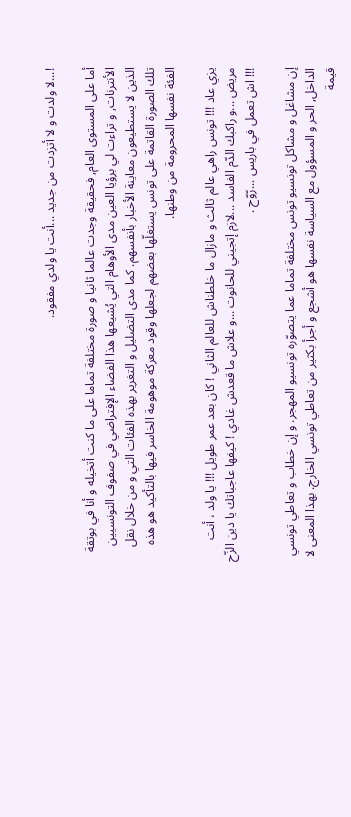!...لا ولدت و لا أتزدت من جديد ...أنت يا ولدي مفقود.

أما على المستوى العام, فحقيقة وجدت عالما ثانيا و صورة مختلفة تماما على ما كنت أتخيله و أنا في بوتقة الأنترنات, و تراءت لي برؤيا العين مدى الأوهام التي يُشيعها هذا الفضاء الإفتراضي في صفوف التونسيين الذين لا يستطيعون معاينة الأخبار بأنفسهم. كما مدى التضليل و التغرير بهذه الفئات التي و من خلال نقل تلك الصورة القاتمة على تونس يستغلّها بعضهم لجعلها وقود معركة موهومة الخاسر فيها بالتأكيد هو هذه الفئة نفسها المحرومة من وطنها.

يزي عاد !!! تونس راهي عالم ثالث و مازال ما خلطناش للعالم الثاني ! كان بعد عمر طويل !!! يا ولد ، أنت مريض ...و راكبك الدّم الفاسد ...لازم إتجيني للحانوت ...و علاش ما قعدش غادي ! كيفها عاجباتك يا دين الزّح !!! اش تعمل في باريس ...رّوّح .

إن مشاغل و مشاكل تونسيو تونس مختلفة تماما عما يتصوّره تونسيو المهجر. و إن خطاب و تعاطي تونسي الداخل, الحر و المسؤول مع السياسة نفسها هو أشجع و أجرأ بكثير من تعاطي تونسي الخارج. بهذا المعنى لا قيمة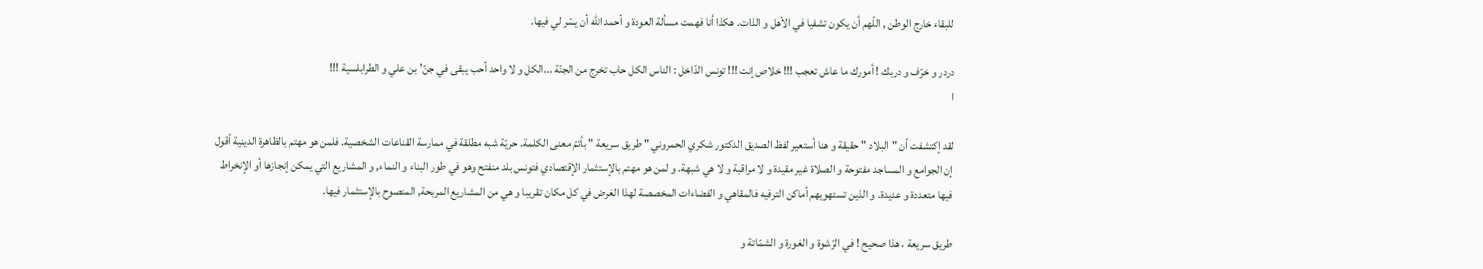للبقاء خارج الوطن , اللّهم أن يكون تشفيا في الأهل و الذات. هكذا أنا فهمت مسألة العودة و أحمد الله أن يسّر لي فيها.

دردر و خرّف و دربك ! أمورك ما عاش تعجب !!! خلاص إنت !!! تونس الدّاخل : الناس الكل حاب تخرج من الجنّة ...الكل و لا واحد أحب يبقى في جنّ’ بن علي و الطرابلسية !!!
ا

لقد إكتشفت أن "البلاد " حقيقة و هنا أستعير لفظ الصديق الدكتور شكري الحمروني " طريق سريعة " بأتمّ معنى الكلمة. حريّة شبه مطلقة في ممارسة القناعات الشخصية. فلمن هو مهتم بالظاهرة الدينية أقول إن الجوامع و المساجد مفتوحة و الصلاة غير مقيدة و لا مراقبة و لا هي شبهة. و لمن هو مهتم بالإستثمار الإقتصادي فتونس بلد منفتح وهو في طور البناء و النماء, و المشاريع التي يمكن إنجازها أو الإنخراط فيها متعددة و عديدة. و الذين تستهويهم أماكن الترفيه فالمقاهي و الفضاءات المخصصة لهذا الغرض في كل مكان تقريبا و هي من المشاريع المربحة, المنصوح بالإستثمار فيها.

طريق سريعة ، هذا صحيح ! في الرّشوة و الغورة و الشمّاتة و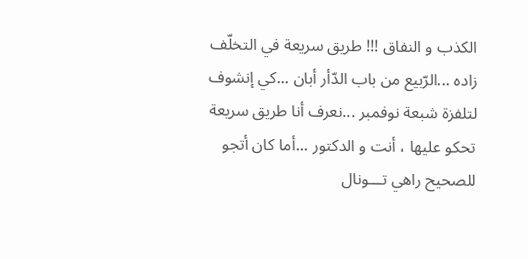الكذب و النفاق !!! طريق سريعة في التخلّف زاده ...الرّبيع من باب الدّأر أبان ...كي إنشوف لتلفزة شبعة نوفمبر ...نعرف أنا طريق سريعة تحكو عليها ، أنت و الدكتور ...أما كان أتجو للصحيح راهي تـــونال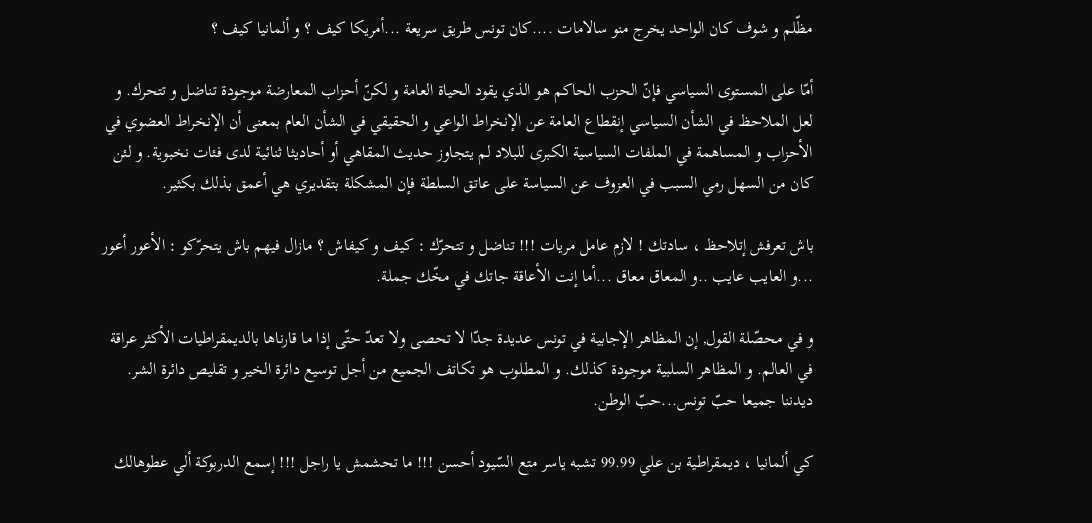مظّلم و شوف كان الواحد يخرج منو سالامات ....كان تونس طريق سريعة ...أمريكا كيف ؟ و ألمانيا كيف ؟

أمّا على المستوى السياسي فإنّ الحزب الحاكم هو الذي يقود الحياة العامة و لكنّ أحزاب المعارضة موجودة تناضل و تتحرك. و لعل الملاحظ في الشأن السياسي إنقطاع العامة عن الإنخراط الواعي و الحقيقي في الشأن العام بمعنى أن الإنخراط العضوي في الأحزاب و المساهمة في الملفات السياسية الكبرى للبلاد لم يتجاوز حديث المقاهي أو أحاديثا ثنائية لدى فئات نخبوية. و لئن كان من السهل رمي السبب في العزوف عن السياسة على عاتق السلطة فإن المشكلة بتقديري هي أعمق بذلك بكثير.

باش تعرفش إتلاحظ ، سادتك ! لازم عامل مريات !!! تناضل و تتحرّك : كيف و كيفاش ؟ مازال فيهم باش يتحرّكو : الأعور أعور ...و العايب عايب ..و المعاق معاق ...أما إنت الأعاقة جاتك في مخّك جملة.

و في محصّلة القول, إن المظاهر الإجابية في تونس عديدة جدّا لا تحصى ولا تعدّ حتّى إذا ما قارناها بالديمقراطيات الأكثر عراقة في العالم. و المظاهر السلبية موجودة كذلك. و المطلوب هو تكاتف الجميع من أجل توسيع دائرة الخير و تقليص دائرة الشر. ديدننا جميعا حبّ تونس...حبّ الوطن.

كي ألمانيا ، ديمقراطية بن علي 99.99 تشبه ياسر متع السّيود أحسن !!! ما تحشمش يا راجل !!! إسمع الدربوكة ألي عطوهالك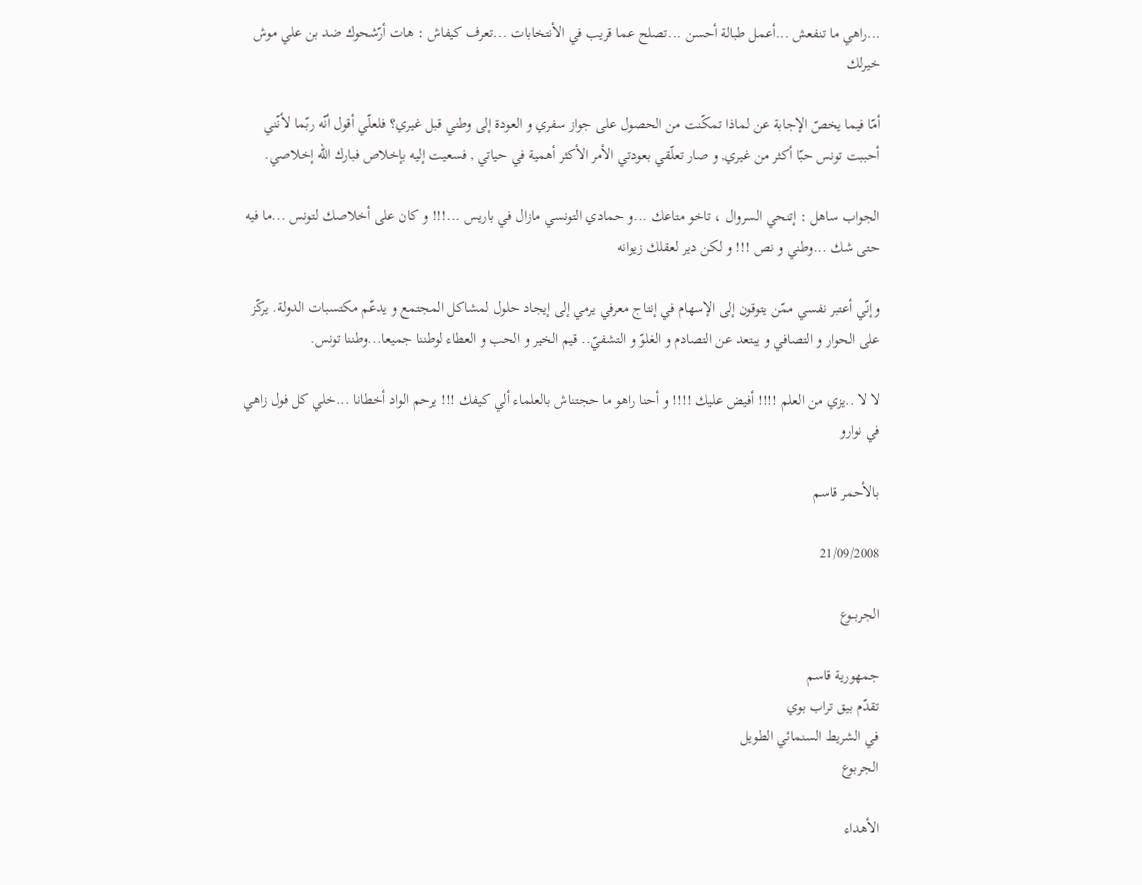...راهي ما تنفعش ...أعمل طبالة أحسن ...تصلح عما قريب في الأنتخابات ...تعرف كيفاش : هات أرّشحوك ضد بن علي موش خيرلك

أمّا فيما يخصّ الإجابة عن لماذا تمكّنت من الحصول على جواز سفري و العودة إلى وطني قبل غيري؟ فلعلّي أقول أنّه ربّما لأنّني أحببت تونس حبّا أكثر من غيري, و صار تعلّقي بعودتي الأمر الأكثر أهمية في حياتي , فسعيت إليه بإخلاص فبارك الله إخلاصي.

الجواب ساهل : إتنحي السروال ، تاخو متاعك ...و حمادي التونسي مازال في باريس ...!!! و كان على أخلاصك لتونس ...ما فيه حتى شك ...وطني و نص !!! و لكن دير لعقلك زيوانه

وإنّي أعتبر نفسي ممّن يتوقون إلى الإسهام في إنتاج معرفي يرمي إلى إيجاد حلول لمشاكل المجتمع و يدعّم مكتسبات الدولة. يركّز على الحوار و التصافي و يبتعد عن التصادم و الغلوّ و التشفيّ.. قيم الخير و الحب و العطاء لوطننا جميعا...وطننا تونس.

لا لا ..يزي من العلم !!!! أفيض عليك !!!! و أحنا راهو ما حجتناش بالعلماء ألي كيفك !!! يرحم الواد أخطانا ...خلي كل فول زاهي في نوارو

بالأحمر قاسم

21/09/2008

الجربــوع

جمهورية قاسم
تقدّم بيق تراب بوي
في الشريط السنمائي الطويل
الجربوع

الأهداء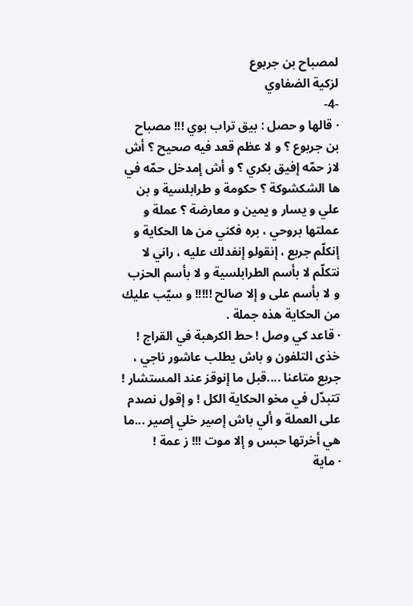لمصباح بن جربوع
لزكية الضفاوي
-4-
· قالها و حصل : بيق تراب بوي !!! مصباح بن جربوع ؟ و لا عظم قعد فيه صحيح ؟ أش لاز حمّه إفيق بكري ؟ و أش إمدخل حمّه في ها الشكشوكة ؟ حكومة و طرابلسية و بن علي و يسار و يمين و معارضة ؟ عملة و عملتها بروحي ، بره فكني من ها الحكاية و إنكلّم جربع ، إنقولو إنفدلك عليه ، راني لا نتكلّم لا بأسم الطرابلسية و لا بأسم الحزب و لا بأسم على و إلا صالح !!!!! و سيّب عليك من الحكاية هذه جملة .
· قاعد كي وصل ! حط الكرهبة في القراج ! خذى التلفون و باش يطلب عاشور ناجي ، جربع متاعنا ....قبل ما إنوقز عند المستشار ! تتبدّل في مخو الحكاية الكل ! و إقول نصدم على العملة و ألي باش إصير خلي إصير ...ما هي أخرتها حبس و إلا موت !!! ز عمة !
· ماية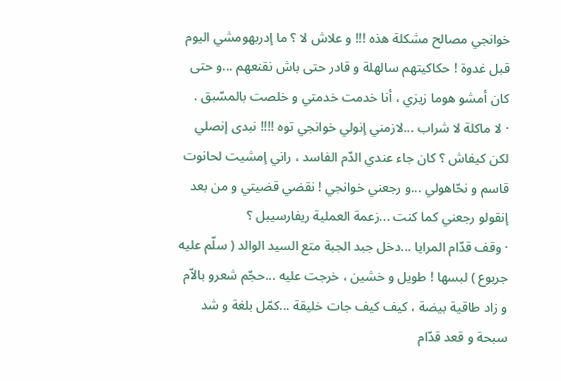خوانجي مصالح مشكلة هذه !!! و علاش لا ؟ ما إدربهومشي اليوم قبل غدوة ! حكاكيتهم سالهلة و قادر حتى باش نقنعهم ...و حتى كان أمشو هوما زيزي ، أنا خدمت خدمتي و خلصت بالمسّبق .
· لا ماكلة لا شراب ...لازمني إنولي خوانجي توه !!!! نبدى إنصلي لكن كيفاش ؟ كان جاء عندي الدّم الفاسد ، راني إمشيت لحانوت قاسم و نحّاهولي ...و رجعني خوانجي ! نقضي قضيتي و من بعد إنقولو رجعني كما كنت ...زعمة العملية ريفارسيبل ؟
· وقف قدّام المرايا ...دخل جبد الجبة متع السيد الوالد ( سلّم عليه جربوع ) لبسها ! طويل و خشين ، خرجت عليه ...حجّم شعرو بالاّم و زاد طاقية بيضة ، كيف كيف جات خليقة ...كمّل بلغة و شد سبحة و قعد قدّام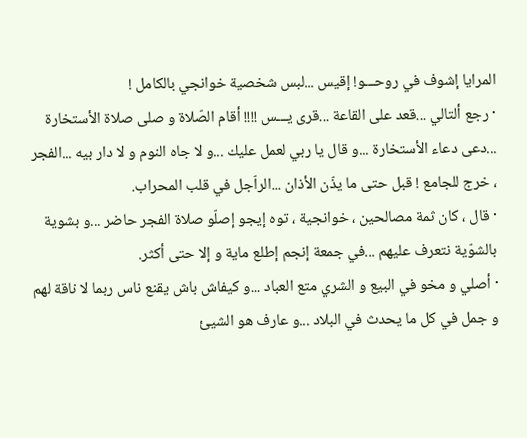المرايا إشوف في روحـــو! إقيس ...لبس شخصية خوانجي بالكامل !
· رجع ألتالي ...قعد على القاعة ...قرى يـــس !!!! أقام الصّلاة و صلى صلاة الأستخارة ...دعى دعاء الأستخارة ...و قال يا ربي لعمل عليك ...و لا جاه النوم و لا دار بيه ...الفجر ، خرج للجامع ! قبل حتى ما يذّن الأذان ...الراّجل في قلب المحراب.
· قال ، كان ثمة مصالحين ، خوانجية ، توه إيجو إصلّو صلاة الفجر حاضر ...و بشوية بالشوّية نتعرف عليهم ...في جمعة إنجم إطلع ماية و إلا حتى أكثر.
· أصلي و مخو في البيع و الشري متع العباد ...و كيفاش باش يقنع ناس ربما لا ناقة لهم و جمل في كل ما يحدث في البلاد ...و عارف هو الشيئ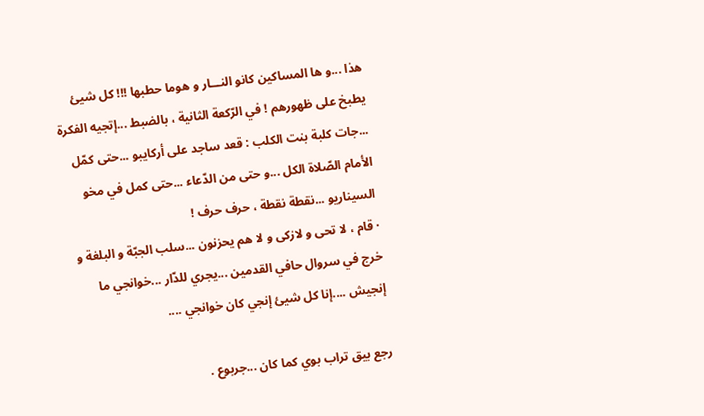هذا ...و ها المساكين كانو النـــار و هوما حطبها !!! كل شيئ يطبخ على ظهورهم ! في الرّكعة الثانية ، بالضبط ...إتجيه الفكرة ...جات كلبة بنت الكلب : قعد ساجد على أركايبو ...حتى كمّل الأمام الصّلاة الكل ...و حتى من الدّعاء ...حتى كمل في مخو السيناريو ...نقطة نقطة ، حرف حرف !
· قام ، لا تحى و لازكى و لا هم يحزنون ...سلب الجبّة و البلغة و خرج في سروال حافي القدمين ...يجري للدّار ...خوانجي ما إنجيش ....إنا كل شيئ إنجي كان خوانجي ....

رجع بيق تراب بوي كما كان ...جربوع .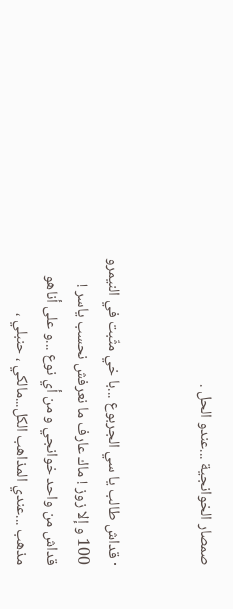صمصار الخوانجية ...عندو الحل .


· قداش طالب يا سي الجربوع ...با خي مثّبت في النيمرو 100 و إلا زوز ! ماك عارف ما نعرفش نحسب ياسر ! قداش من واحد خوانجي و من أي نوع ...و على أناهو مذهب ...عندي المذاهب الكل...مالكي ، حنبلي ،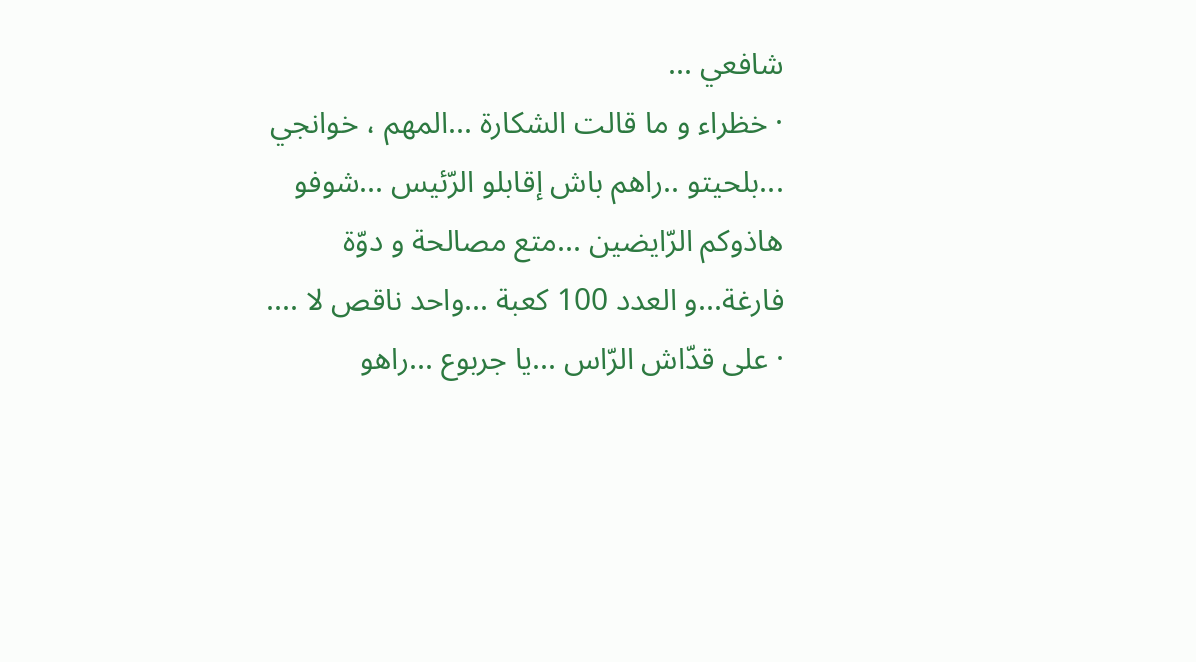شافعي ...
· خظراء و ما قالت الشكارة ...المهم ، خوانجي ...بلحيتو ..راهم باش إقابلو الرّئيس ...شوفو هاذوكم الرّايضين ...متع مصالحة و دوّة فارغة...و العدد 100 كعبة ...واحد ناقص لا ....
· على قدّاش الرّاس ...يا جربوع ...راهو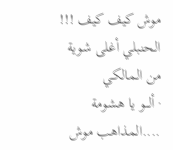موش كيف كيف !!! الحنبلي أغلى شوية من المالكي
· ألـــو يا هشومة ....المذاهب موش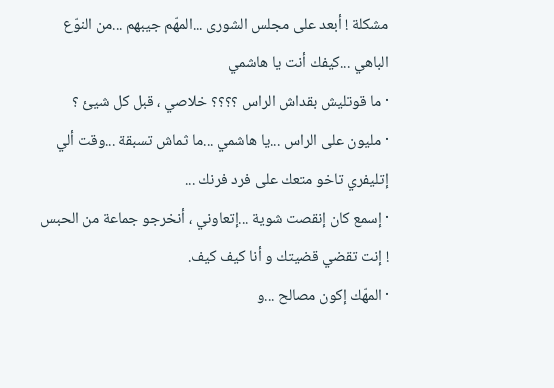مشكلة ! أبعد على مجلس الشورى ...المهّم جيبهم ...من النوّع الباهي ...كيفك أنت يا هاشمي
· ما قوتليش بقداش الراس ؟؟؟؟ خلاصي ، قبل كل شيئ ؟
· مليون على الراس ...يا هاشمي ...ما ثماش تسبقة ...وقت ألي إتليفري تاخو متعك على فرد فرنك ...
· إسمع كان إنقصت شوية ...إتعاوني ، أنخرجو جماعة من الحبس ! إنت تقضي قضيتك و أنا كيف كيف.
· المهّك إكون مصالح ...و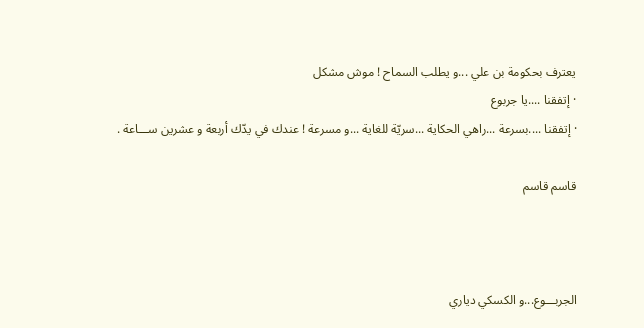يعترف بحكومة بن علي ...و يطلب السماح ! موش مشكل
· إتفقنا ....يا جربوع
· إتفقنا ....بسرعة ...راهي الحكاية ...سريّة للغاية ...و مسرعة ! عندك في يدّك أربعة و عشرين ســـاعة .

قاسم قاسم



الجربـــوع...و الكسكي دياري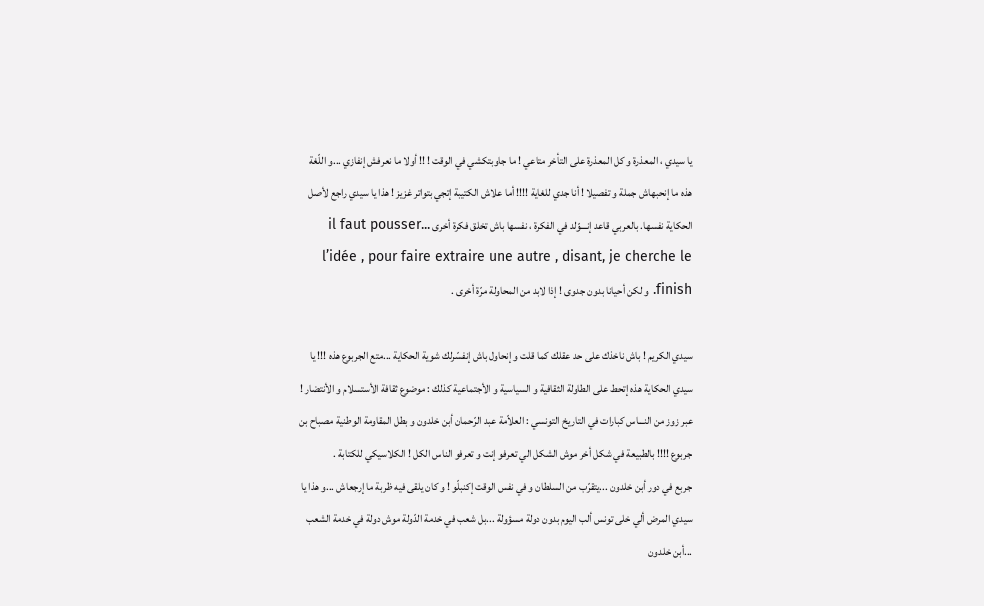يا سيدي ، المعذرة و كل المعذرة على التأخر متاعي ! ما جاوبتكشي في الوقت ! !! أولا ما نعرفش إنفازي ...و اللّغة هذه ما إنحبهاش جملة و تفصيلا ! أنا جدي للغاية !!!! أما علاش الكتيبة إتجي بتواتر غزيز ! هذا يا سيدي راجع لأصل الحكاية نفسها. بالعربي قاعد إنـــوّلد في الفكرة ، نفسها باش تخلق فكرة أخرى ...il faut pousser l’idée , pour faire extraire une autre , disant, je cherche le finish. و لكن أحيانا بدون جدوى ! إذا لابد من المحاولة مرّة أخرى .

سيدي الكريم ! باش ناخذك على حد عقلك كما قلت و إنحاول باش إنفسّرلك شوية الحكاية ...متع الجربوع هذه !!! يا سيدي الحكاية هذه إتحط على الطاولة الثقافية و السياسية و الأجتماعية كذلك : موضوع ثقافة الأستسلام و الأنتضار ! عبر زوز من النـــاس كبارات في التاريخ التونسي : العلاّمة عبد الرّحمان أبن خلدون و بطل المقاومة الوطنية مصباح بن جربوع !!!! بالطبيعة في شكل أخر موش الشكل الي تعرفو إنت و تعرفو الناس الكل ! الكلاسيكي للكتابة .
جربع في دور أبن خلدون ...يتقرّب من السلطان و في نفس الوقت إكنبلّو ! و كان يلقى فيه ظربة ما إرجعاش ...و هذا يا سيدي المرض ألي خلى تونس ألب اليوم بدون دولة مسؤولة ...بل شعب في خدمة الدّولة موش دولة في خدمة الشعب ...أبن خلدون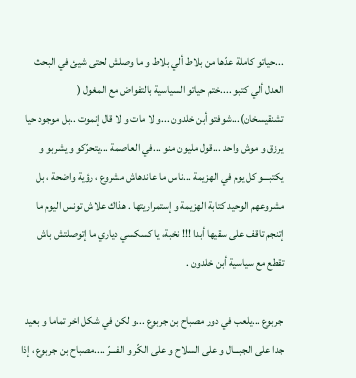...حياتو كاملة عدّها من بلاط ألي بلاط و ما وصلش لحتى شيئ في البحث العدل ألي كتبو ....ختم حياتو السياسية بالتفواض مع المغول ( تشنقيسخان)...شوفتو أبن خلدون ...و لا مات و لا قال إنموت ..بل موجود حيا يرزق و موش واحد ...قول مليون منو ...في العاصمة ...يتحرّكو و يشربو و يكتبـــو كل يوم في الهزيمة ...ناس ما عاندهاش مشروع ، رؤية واضحة ، بل مشروعهم الوحيد كتابة الهزيمة و إستمراريتها . هذاك علاش تونس اليوم ما إتنجم تاقف على سقيها أبدا !!! نخبة، يا كسكسي دياري ما إتوصلتش باش تقطع مع سياسية أبن خلدون .

جربوع ...يلعب في دور مصباح بن جربوع ...و لكن في شكل اخر تماما و بعيد جدا على الجبـــال و على السلاح و على الكّر و الفـــرّ ....مصباح بن جربوع ، إذا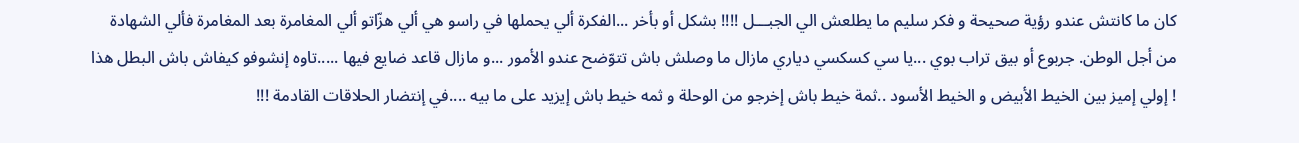كان ما كانتش عندو رؤية صحيحة و فكر سليم ما يطلعش الي الجبـــل !!!! بشكل أو بأخر ...الفكرة ألي يحملها في راسو هي ألي هزّاتو ألي المغامرة بعد المغامرة فألي الشهادة من أجل الوطن. جربوع أو بيق تراب بوي ...يا سي كسكسي دياري مازال ما وصلش باش تتوّضح عندو الأمور ...و مازال قاعد ضايع فيها .....تاوه إنشوفو كيفاش باش البطل هذا ! إولي إميز بين الخيط الأبيض و الخيط الأسود ..ثمة خيط باش إخرجو من الوحلة و ثمه خيط باش إيزيد على ما بيه ....في إنتضار الحلاقات القادمة !!!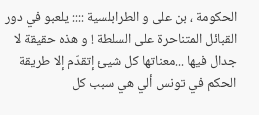الحكومة ، بن على و الطرابلسية :::: يلعبو في دور القبائل المتناحرة على السلطة ! و هذه حقيقة لا جدال فيها ...معناتها كل شيئ إتقدّم إلا طريقة الحكم في تونس ألي هي سبب كل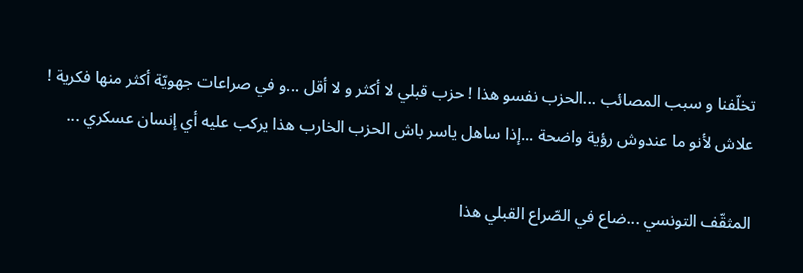تخلّفنا و سبب المصائب ...الحزب نفسو هذا ! حزب قبلي لا أكثر و لا أقل ...و في صراعات جهويّة أكثر منها فكرية ! علاش لأنو ما عندوش رؤية واضحة ...إذا ساهل ياسر باش الحزب الخارب هذا يركب عليه أي إنسان عسكري ...

المثقّف التونسي ...ضاع في الصّراع القبلي هذا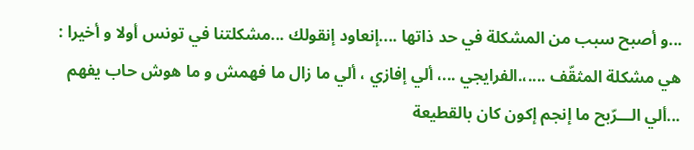...و أصبح سبب من المشكلة في حد ذاتها ....إنعاود إنقولك ...مشكلتنا في تونس أولا و أخيرا : هي مشكلة المثقّف ....،.الفرايجي ...، ألي إفازي ، ألي ما زال ما فهمش و ما هوش حاب يفهم ...ألي الـــرّبح ما إنجم إكون كان بالقطيعة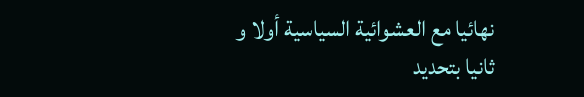نهائيا مع العشوائية السياسية أولا و ثانيا بتحديد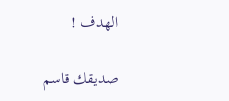الهدف !

صديقك قاسم